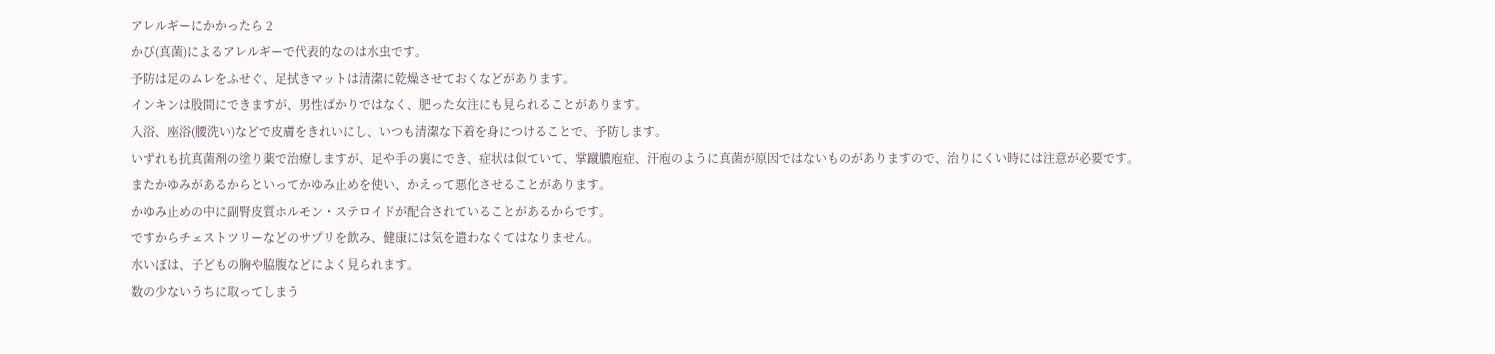アレルギーにかかったら 2
かび(真菌)によるアレルギーで代表的なのは水虫です。
予防は足のムレをふせぐ、足拭きマットは清潔に乾燥させておくなどがあります。
インキンは股間にできますが、男性ばかりではなく、肥った女注にも見られることがあります。
入浴、座浴(腰洗い)などで皮膚をきれいにし、いつも清潔な下着を身につけることで、予防します。
いずれも抗真菌剤の塗り薬で治療しますが、足や手の裏にでき、症状は似ていて、掌蹴膿庖症、汗庖のように真菌が原因ではないものがありますので、治りにくい時には注意が必要です。
またかゆみがあるからといってかゆみ止めを使い、かえって悪化させることがあります。
かゆみ止めの中に副腎皮質ホルモン・ステロイドが配合されていることがあるからです。
ですからチェストツリーなどのサプリを飲み、健康には気を遣わなくてはなりません。
水いぼは、子どもの胸や脇腹などによく見られます。
数の少ないうちに取ってしまう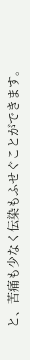と、苦痛も少なく伝染もふせぐことができます。